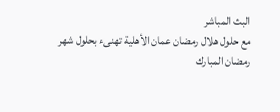البث المباشر
مع حلول هلال رمضان عمان الأهلية تهنىء بحلول شهر رمضان المبارك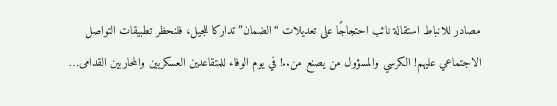مصادر للانباط استقالة نائب احتجاجًا على تعديلات “الضمان” تداركا للجيل، فلنحظر تطبيقات التواصل الاجتماعي عليهم! الكرسي والمسؤول من يصنع من..! في يوم الوفاء للمتقاعدين العسكريين والمحاربين القدامى…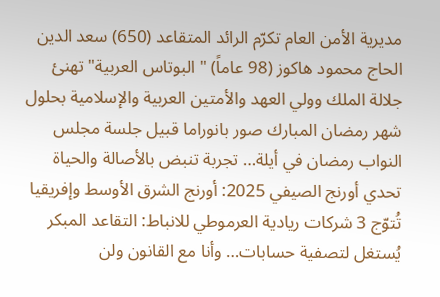مديرية الأمن العام تكرّم الرائد المتقاعد (650) سعد الدين الحاج محمود هاكوز (98 عاماً) " البوتاس العربية" تهنئ جلالة الملك وولي العهد والأمتين العربية والإسلامية بحلول شهر رمضان المبارك صور بانوراما قبيل جلسة مجلس النواب رمضان في أيلة… تجربة تنبض بالأصالة والحياة تحدي أورنج الصيفي 2025: أورنج الشرق الأوسط وإفريقيا تُتوّج 3 شركات ريادية العرموطي للانباط: التقاعد المبكر يُستغل لتصفية حسابات… وأنا مع القانون ولن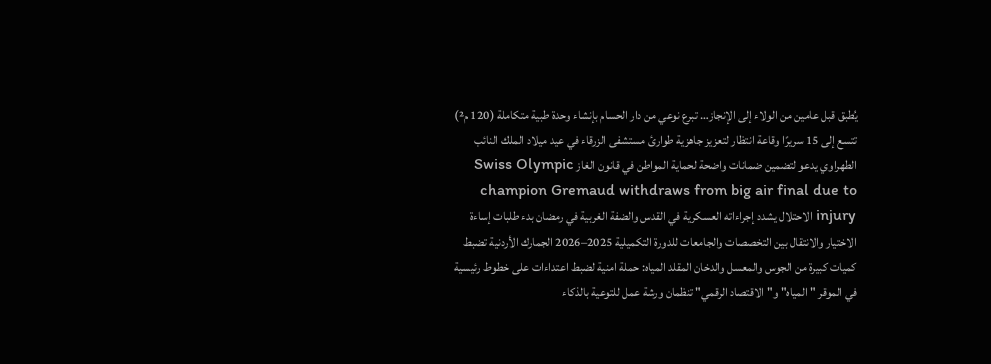يُطبق قبل عامين من الولاء إلى الإنجاز… تبرع نوعي من دار الحسام بإنشاء وحدة طبية متكاملة (120 م²) تتسع إلى 15 سريرًا وقاعة انتظار لتعزيز جاهزية طوارئ مستشفى الزرقاء في عيد ميلاد الملك النائب الطهراوي يدعو لتضمين ضمانات واضحة لحماية المواطن في قانون الغاز Swiss Olympic champion Gremaud withdraws from big air final due to injury الاحتلال يشدد إجراءاته العسكرية في القدس والضفة الغربية في رمضان بدء طلبات إساءة الاختيار والانتقال بين التخصصات والجامعات للدورة التكميلية 2025–2026 الجمارك الأردنية تضبط كميات كبيرة من الجوس والمعسل والدخان المقلد المياه: حملة امنية لضبط اعتداءات على خطوط رئيسية في الموقر "المياه" و"الاقتصاد الرقمي" تنظمان ورشة عمل للتوعية بالذكاء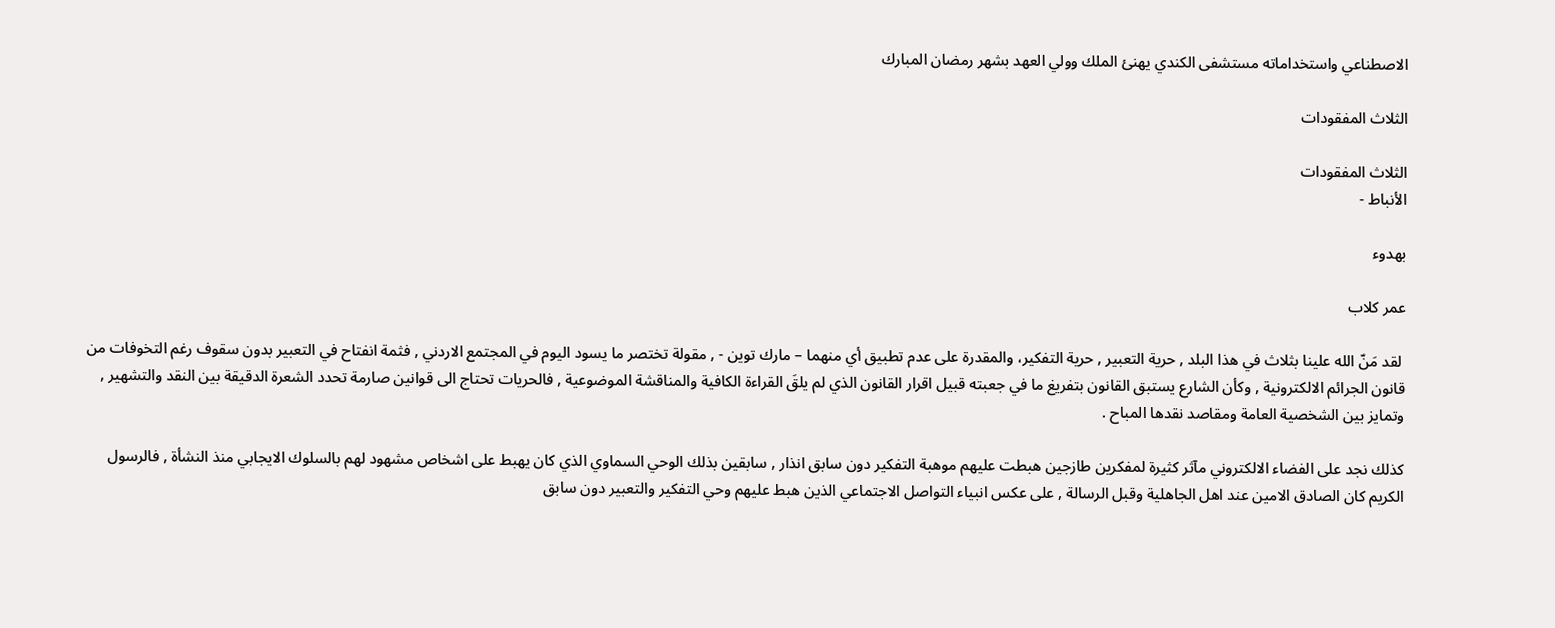الاصطناعي واستخداماته مستشفى الكندي يهنئ الملك وولي العهد بشهر رمضان المبارك

الثلاث المفقودات

الثلاث المفقودات
الأنباط -

بهدوء

عمر كلاب

 لقد مَنّ الله علينا بثلاث في هذا البلد , حرية التعبير , حرية التفكير، والمقدرة على عدم تطبيق أي منهما – مارك توين - , مقولة تختصر ما يسود اليوم في المجتمع الاردني , فثمة انفتاح في التعبير بدون سقوف رغم التخوفات من قانون الجرائم الالكترونية , وكأن الشارع يستبق القانون بتفريغ ما في جعبته قبيل اقرار القانون الذي لم يلقَ القراءة الكافية والمناقشة الموضوعية , فالحريات تحتاج الى قوانين صارمة تحدد الشعرة الدقيقة بين النقد والتشهير , وتمايز بين الشخصية العامة ومقاصد نقدها المباح .

كذلك نجد على الفضاء الالكتروني مآثر كثيرة لمفكرين طازجين هبطت عليهم موهبة التفكير دون سابق انذار , سابقين بذلك الوحي السماوي الذي كان يهبط على اشخاص مشهود لهم بالسلوك الايجابي منذ النشأة , فالرسول الكريم كان الصادق الامين عند اهل الجاهلية وقبل الرسالة , على عكس انبياء التواصل الاجتماعي الذين هبط عليهم وحي التفكير والتعبير دون سابق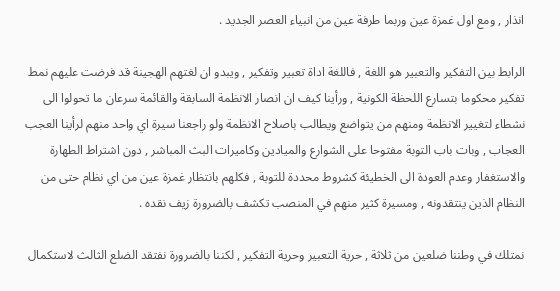انذار , ومع اول غمزة عين وربما طرفة عين من انبياء العصر الجديد .

الرابط بين التفكير والتعبير هو اللغة , فاللغة اداة تعبير وتفكير , ويبدو ان لغتهم الهجينة قد فرضت عليهم نمط تفكير محكوما بتسارع اللحظة الكونية , ورأينا كيف ان انصار الانظمة السابقة والقائمة سرعان ما تحولوا الى نشطاء لتغيير الانظمة ومنهم من يتواضع ويطالب باصلاح الانظمة ولو راجعنا سيرة اي واحد منهم لرأينا العجب العجاب , وبات باب التوبة مفتوحا على الشوارع والميادين وكاميرات البث المباشر , دون اشتراط الطهارة والاستغفار وعدم العودة الى الخطيئة كشروط محددة للتوبة , فكلهم بانتظار غمزة عين من اي نظام حتى من النظام الذين ينتقدونه , ومسيرة كثير منهم في المنصب تكشف بالضرورة زيف نقده .

نمتلك في وطننا ضلعين من ثلاثة , حرية التعبير وحرية التفكير , لكننا بالضرورة نفتقد الضلع الثالث لاستكمال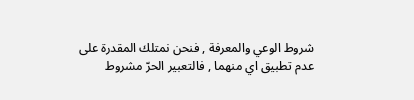شروط الوعي والمعرفة , فنحن نمتلك المقدرة على عدم تطبيق اي منهما , فالتعبير الحرّ مشروط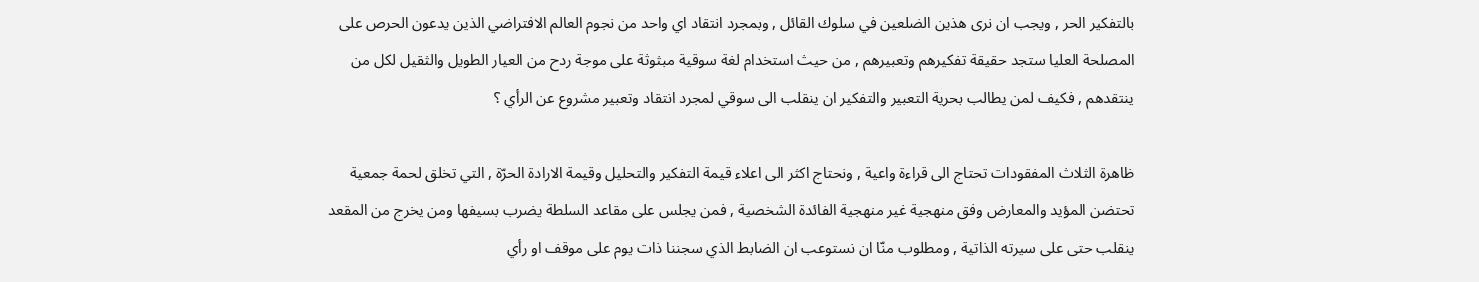بالتفكير الحر , ويجب ان نرى هذين الضلعين في سلوك القائل , وبمجرد انتقاد اي واحد من نجوم العالم الافتراضي الذين يدعون الحرص على المصلحة العليا ستجد حقيقة تفكيرهم وتعبيرهم , من حيث استخدام لغة سوقية مبثوثة على موجة ردح من العيار الطويل والثقيل لكل من ينتقدهم , فكيف لمن يطالب بحرية التعبير والتفكير ان ينقلب الى سوقي لمجرد انتقاد وتعبير مشروع عن الرأي ؟

ظاهرة الثلاث المفقودات تحتاج الى قراءة واعية , ونحتاج اكثر الى اعلاء قيمة التفكير والتحليل وقيمة الارادة الحرّة , التي تخلق لحمة جمعية تحتضن المؤيد والمعارض وفق منهجية غير منهجية الفائدة الشخصية , فمن يجلس على مقاعد السلطة يضرب بسيفها ومن يخرج من المقعد ينقلب حتى على سيرته الذاتية , ومطلوب منّا ان نستوعب ان الضابط الذي سجننا ذات يوم على موقف او رأي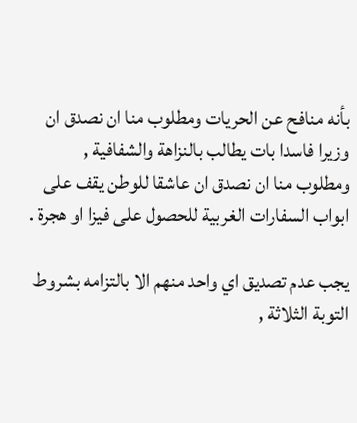بأنه منافح عن الحريات ومطلوب منا ان نصدق ان وزيرا فاسدا بات يطالب بالنزاهة والشفافية , ومطلوب منا ان نصدق ان عاشقا للوطن يقف على ابواب السفارات الغربية للحصول على فيزا او هجرة .

يجب عدم تصديق اي واحد منهم الا بالتزامه بشروط التوبة الثلاثة ,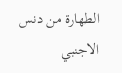الطهارة من دنس الاجنبي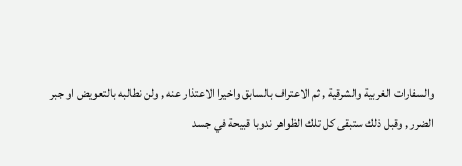والسفارات الغربية والشرقية , ثم الاعتراف بالسابق واخيرا الاعتذار عنه , ولن نطالبه بالتعويض او جبر الضرر , وقبل ذلك ستبقى كل تلك الظواهر ندوبا قبيحة في جسد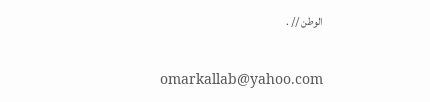الوطن // .

omarkallab@yahoo.com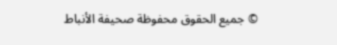© جميع الحقوق محفوظة صحيفة الأنباط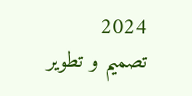2024
تصميم و تطوير